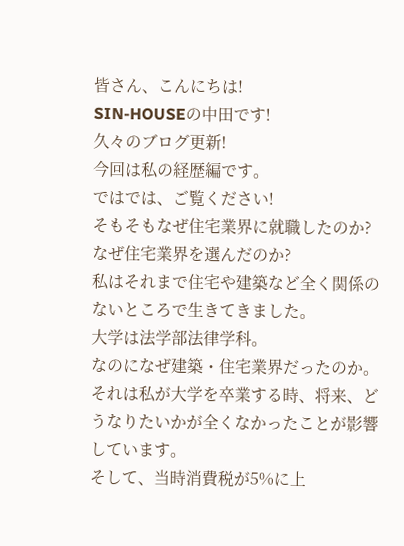皆さん、こんにちは!
SIN-HOUSEの中田です!
久々のブログ更新!
今回は私の経歴編です。
ではでは、ご覧ください!
そもそもなぜ住宅業界に就職したのか?
なぜ住宅業界を選んだのか?
私はそれまで住宅や建築など全く関係のないところで生きてきました。
大学は法学部法律学科。
なのになぜ建築・住宅業界だったのか。
それは私が大学を卒業する時、将来、どうなりたいかが全くなかったことが影響しています。
そして、当時消費税が5%に上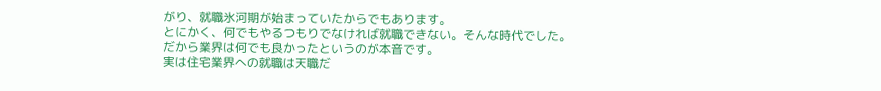がり、就職氷河期が始まっていたからでもあります。
とにかく、何でもやるつもりでなければ就職できない。そんな時代でした。
だから業界は何でも良かったというのが本音です。
実は住宅業界への就職は天職だ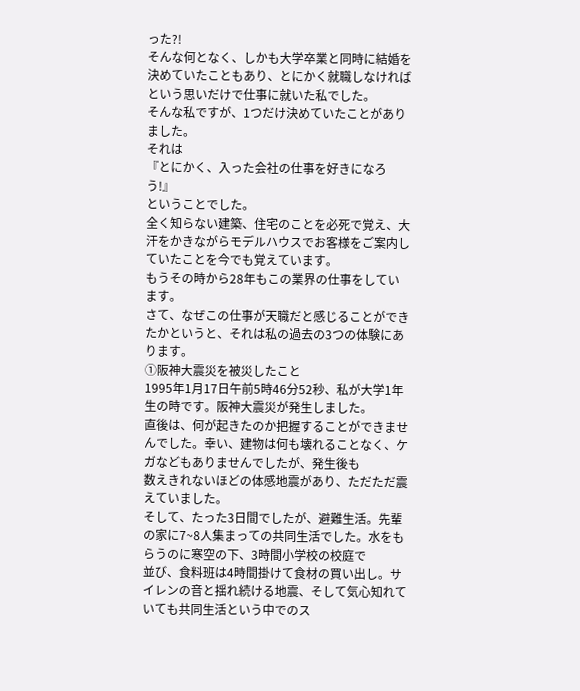った?!
そんな何となく、しかも大学卒業と同時に結婚を決めていたこともあり、とにかく就職しなければという思いだけで仕事に就いた私でした。
そんな私ですが、1つだけ決めていたことがありました。
それは
『とにかく、入った会社の仕事を好きになろう!』
ということでした。
全く知らない建築、住宅のことを必死で覚え、大汗をかきながらモデルハウスでお客様をご案内していたことを今でも覚えています。
もうその時から28年もこの業界の仕事をしています。
さて、なぜこの仕事が天職だと感じることができたかというと、それは私の過去の3つの体験にあります。
①阪神大震災を被災したこと
1995年1月17日午前5時46分52秒、私が大学1年生の時です。阪神大震災が発生しました。
直後は、何が起きたのか把握することができませんでした。幸い、建物は何も壊れることなく、ケガなどもありませんでしたが、発生後も
数えきれないほどの体感地震があり、ただただ震えていました。
そして、たった3日間でしたが、避難生活。先輩の家に7~8人集まっての共同生活でした。水をもらうのに寒空の下、3時間小学校の校庭で
並び、食料班は4時間掛けて食材の買い出し。サイレンの音と揺れ続ける地震、そして気心知れていても共同生活という中でのス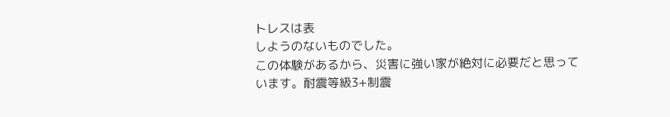トレスは表
しようのないものでした。
この体験があるから、災害に強い家が絶対に必要だと思っています。耐震等級3+制震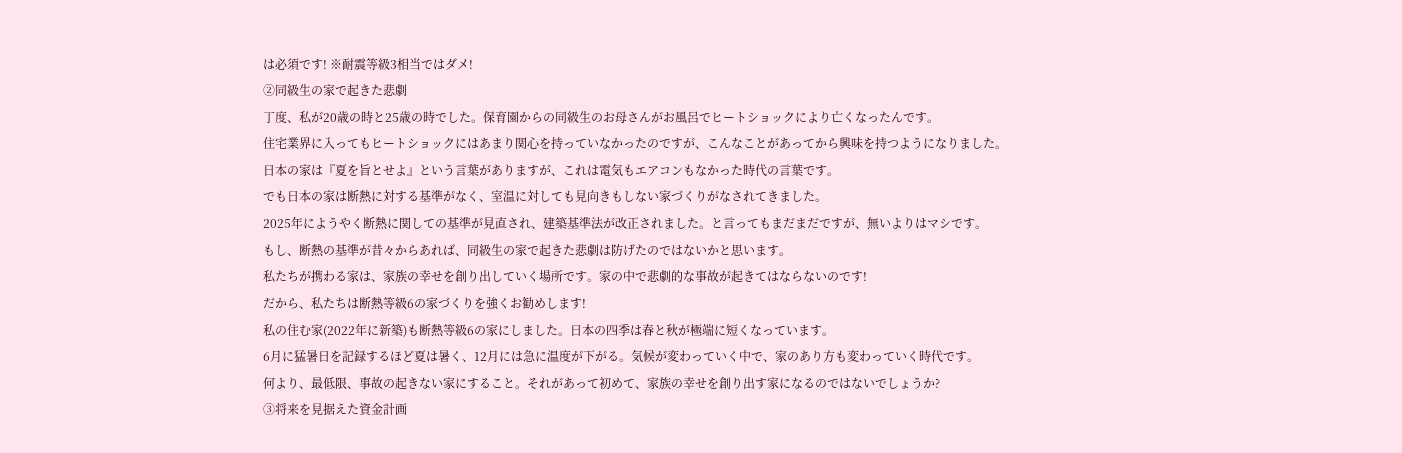は必須です! ※耐震等級3相当ではダメ!
②同級生の家で起きた悲劇
丁度、私が20歳の時と25歳の時でした。保育園からの同級生のお母さんがお風呂でヒートショックにより亡くなったんです。
住宅業界に入ってもヒートショックにはあまり関心を持っていなかったのですが、こんなことがあってから興味を持つようになりました。
日本の家は『夏を旨とせよ』という言葉がありますが、これは電気もエアコンもなかった時代の言葉です。
でも日本の家は断熱に対する基準がなく、室温に対しても見向きもしない家づくりがなされてきました。
2025年にようやく断熱に関しての基準が見直され、建築基準法が改正されました。と言ってもまだまだですが、無いよりはマシです。
もし、断熱の基準が昔々からあれば、同級生の家で起きた悲劇は防げたのではないかと思います。
私たちが携わる家は、家族の幸せを創り出していく場所です。家の中で悲劇的な事故が起きてはならないのです!
だから、私たちは断熱等級6の家づくりを強くお勧めします!
私の住む家(2022年に新築)も断熱等級6の家にしました。日本の四季は春と秋が極端に短くなっています。
6月に猛暑日を記録するほど夏は暑く、12月には急に温度が下がる。気候が変わっていく中で、家のあり方も変わっていく時代です。
何より、最低限、事故の起きない家にすること。それがあって初めて、家族の幸せを創り出す家になるのではないでしょうか?
③将来を見据えた資金計画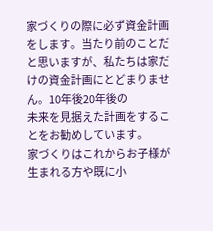家づくりの際に必ず資金計画をします。当たり前のことだと思いますが、私たちは家だけの資金計画にとどまりません。10年後20年後の
未来を見据えた計画をすることをお勧めしています。
家づくりはこれからお子様が生まれる方や既に小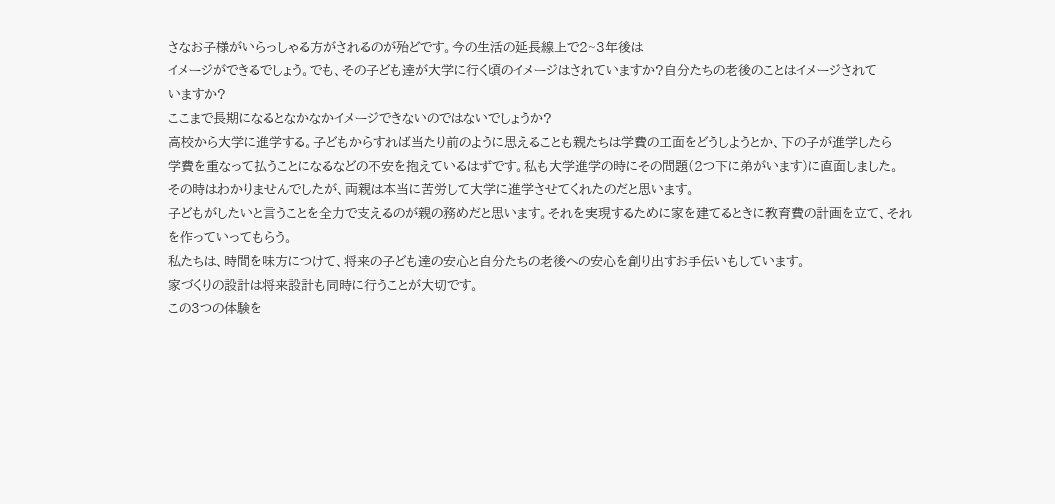さなお子様がいらっしゃる方がされるのが殆どです。今の生活の延長線上で2~3年後は
イメージができるでしょう。でも、その子ども達が大学に行く頃のイメージはされていますか?自分たちの老後のことはイメージされて
いますか?
ここまで長期になるとなかなかイメージできないのではないでしょうか?
高校から大学に進学する。子どもからすれば当たり前のように思えることも親たちは学費の工面をどうしようとか、下の子が進学したら
学費を重なって払うことになるなどの不安を抱えているはずです。私も大学進学の時にその問題(2つ下に弟がいます)に直面しました。
その時はわかりませんでしたが、両親は本当に苦労して大学に進学させてくれたのだと思います。
子どもがしたいと言うことを全力で支えるのが親の務めだと思います。それを実現するために家を建てるときに教育費の計画を立て、それ
を作っていってもらう。
私たちは、時間を味方につけて、将来の子ども達の安心と自分たちの老後への安心を創り出すお手伝いもしています。
家づくりの設計は将来設計も同時に行うことが大切です。
この3つの体験を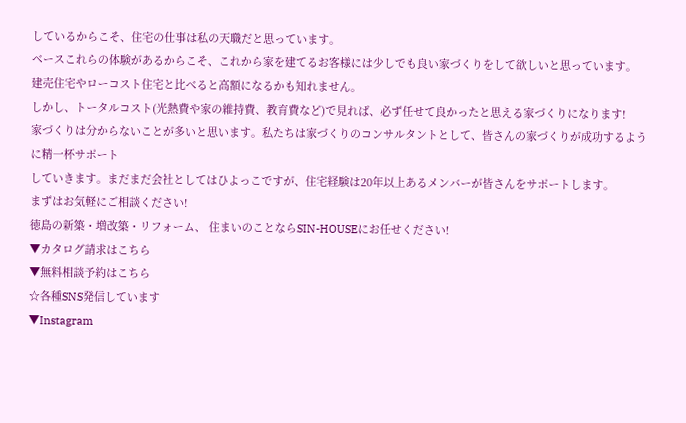しているからこそ、住宅の仕事は私の天職だと思っています。
ベースこれらの体験があるからこそ、これから家を建てるお客様には少しでも良い家づくりをして欲しいと思っています。
建売住宅やローコスト住宅と比べると高額になるかも知れません。
しかし、トータルコスト(光熱費や家の維持費、教育費など)で見れば、必ず任せて良かったと思える家づくりになります!
家づくりは分からないことが多いと思います。私たちは家づくりのコンサルタントとして、皆さんの家づくりが成功するように精一杯サポート
していきます。まだまだ会社としてはひよっこですが、住宅経験は20年以上あるメンバーが皆さんをサポートします。
まずはお気軽にご相談ください!
徳島の新築・増改築・リフォーム、 住まいのことならSIN-HOUSEにお任せください!
▼カタログ請求はこちら
▼無料相談予約はこちら
☆各種SNS発信しています
▼Instagram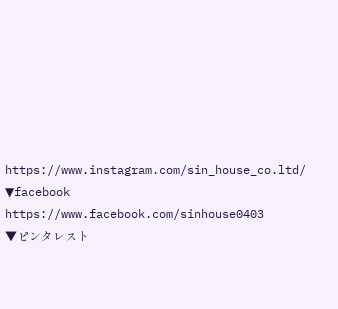https://www.instagram.com/sin_house_co.ltd/
▼facebook
https://www.facebook.com/sinhouse0403
▼ピンタレスト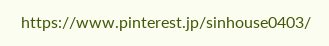https://www.pinterest.jp/sinhouse0403/